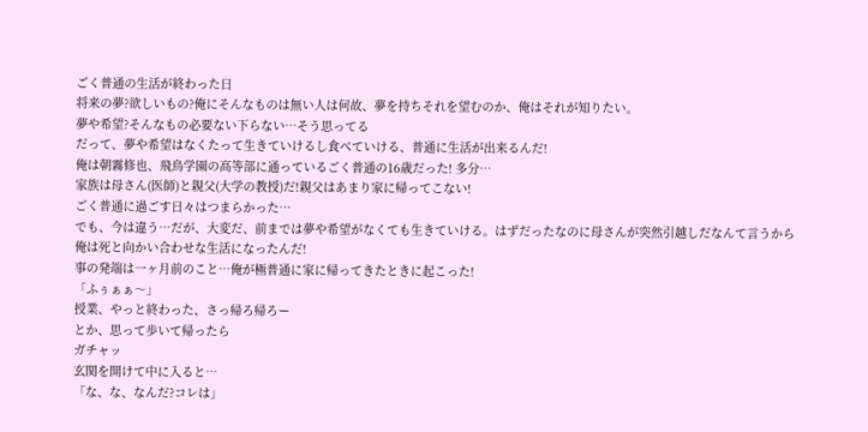ごく普通の生活が終わった日
将来の夢?欲しいもの?俺にそんなものは無い人は何故、夢を持ちそれを望むのか、俺はそれが知りたい。
夢や希望?そんなもの必要ない下らない…そう思ってる
だって、夢や希望はなくたって生きていけるし食べていける、普通に生活が出来るんだ!
俺は朝霧修也、飛鳥学園の高等部に通っているごく普通の16歳だった! 多分…
家族は母さん(医師)と親父(大学の教授)だ!親父はあまり家に帰ってこない!
ごく普通に過ごす日々はつまらかった…
でも、今は違う…だが、大変だ、前までは夢や希望がなくても生きていける。はずだったなのに母さんが突然引越しだなんて言うから俺は死と向かい合わせな生活になったんだ!
事の発端は一ヶ月前のこと…俺が極普通に家に帰ってきたときに起こった!
「ふぅぁぁ〜」
授業、やっと終わった、さっ帰ろ帰ろー
とか、思って歩いて帰ったら
ガチャッ
玄関を開けて中に入ると…
「な、な、なんだ?コレは」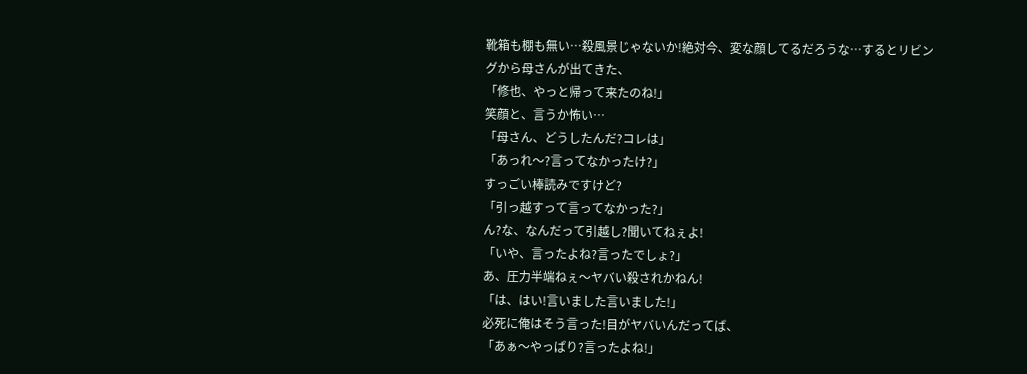靴箱も棚も無い…殺風景じゃないか!絶対今、変な顔してるだろうな…するとリビングから母さんが出てきた、
「修也、やっと帰って来たのね!」
笑顔と、言うか怖い…
「母さん、どうしたんだ?コレは」
「あっれ〜?言ってなかったけ?」
すっごい棒読みですけど?
「引っ越すって言ってなかった?」
ん?な、なんだって引越し?聞いてねぇよ!
「いや、言ったよね?言ったでしょ?」
あ、圧力半端ねぇ〜ヤバい殺されかねん!
「は、はい!言いました言いました!」
必死に俺はそう言った!目がヤバいんだってば、
「あぁ〜やっぱり?言ったよね!」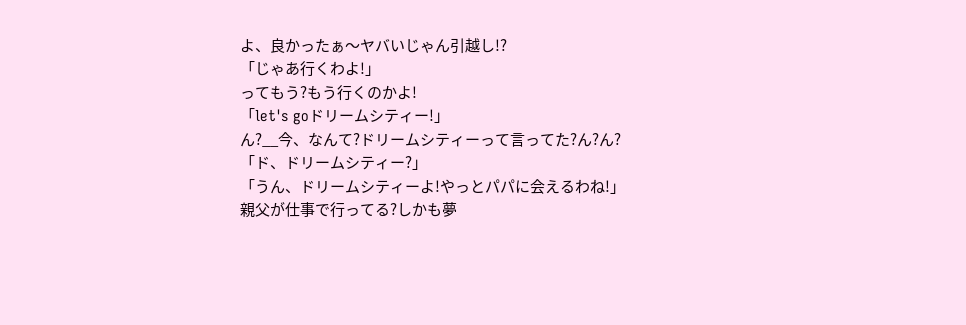よ、良かったぁ〜ヤバいじゃん引越し!?
「じゃあ行くわよ!」
ってもう?もう行くのかよ!
「let's goドリームシティー!」
ん?__今、なんて?ドリームシティーって言ってた?ん?ん?
「ド、ドリームシティー?」
「うん、ドリームシティーよ!やっとパパに会えるわね!」
親父が仕事で行ってる?しかも夢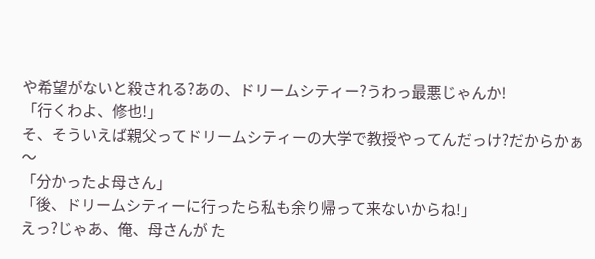や希望がないと殺される?あの、ドリームシティー?うわっ最悪じゃんか!
「行くわよ、修也!」
そ、そういえば親父ってドリームシティーの大学で教授やってんだっけ?だからかぁ〜
「分かったよ母さん」
「後、ドリームシティーに行ったら私も余り帰って来ないからね!」
えっ?じゃあ、俺、母さんが た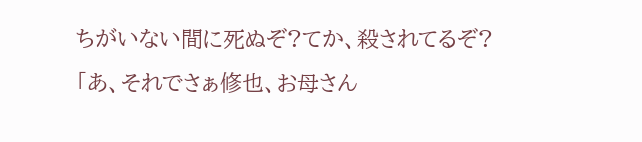ちがいない間に死ぬぞ?てか、殺されてるぞ?
「あ、それでさぁ修也、お母さん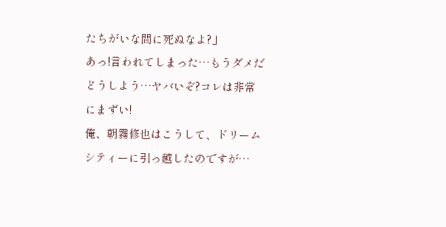たちがいな間に死ぬなよ?」
あっ!言われてしまった…もうダメだどうしよう…ヤバいぞ?コレは非常にまずい!
俺、朝霧修也はこうして、ドリームシティーに引っ越したのですが…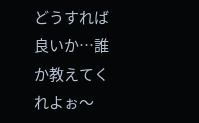どうすれば良いか…誰か教えてくれよぉ〜